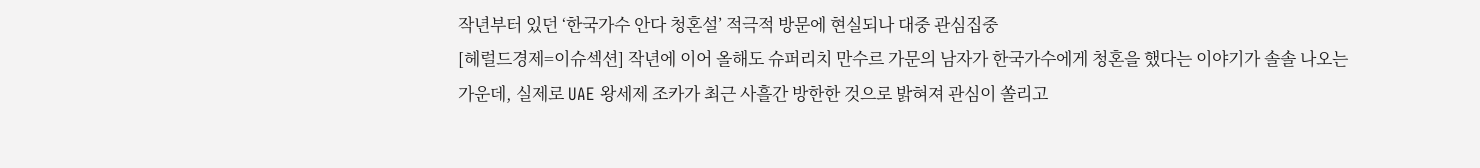작년부터 있던 ‘한국가수 안다 청혼설’ 적극적 방문에 현실되나 대중 관심집중
[헤럴드경제=이슈섹션] 작년에 이어 올해도 슈퍼리치 만수르 가문의 남자가 한국가수에게 청혼을 했다는 이야기가 솔솔 나오는 가운데, 실제로 UAE 왕세제 조카가 최근 사흘간 방한한 것으로 밝혀져 관심이 쏠리고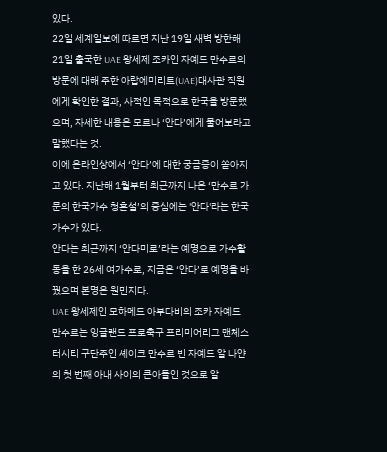있다.
22일 세계일보에 따르면 지난 19일 새벽 방한해 21일 출국한 UAE 왕세제 조카인 자예드 만수르의 방문에 대해 주한 아랍에미리트(UAE)대사관 직원에게 확인한 결과, 사적인 목적으로 한국을 방문했으며, 자세한 내용은 모르나 ‘안다’에게 물어보라고 말했다는 것.
이에 온라인상에서 ‘안다’에 대한 궁금증이 쏟아지고 있다. 지난해 1월부터 최근까지 나온 ‘만수르 가문의 한국가수 청혼설’의 중심에는 '안다'라는 한국 가수가 있다.
안다는 최근까지 ‘안다미로’라는 예명으로 가수활동을 한 26세 여가수로, 지금은 ‘안다’로 예명을 바꿨으며 본명은 원민지다.
UAE 왕세제인 모하메드 아부다비의 조카 자예드 만수르는 잉글랜드 프로축구 프리미어리그 맨체스터시티 구단주인 셰이크 만수르 빈 자예드 알 나얀의 첫 번째 아내 사이의 큰아들인 것으로 알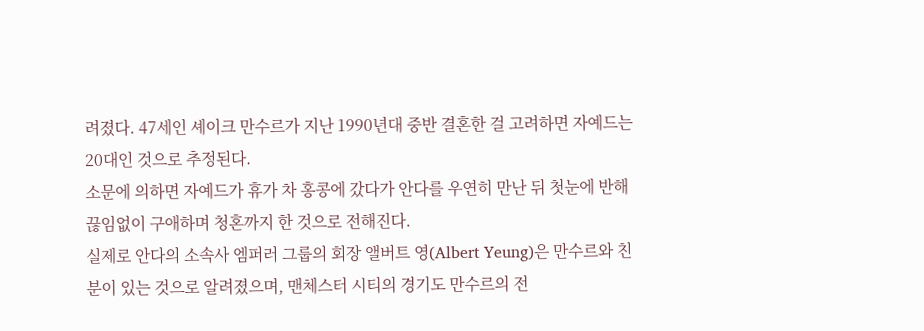려졌다. 47세인 셰이크 만수르가 지난 1990년대 중반 결혼한 걸 고려하면 자예드는 20대인 것으로 추정된다.
소문에 의하면 자예드가 휴가 차 홍콩에 갔다가 안다를 우연히 만난 뒤 첫눈에 반해 끊임없이 구애하며 청혼까지 한 것으로 전해진다.
실제로 안다의 소속사 엠퍼러 그룹의 회장 앨버트 영(Albert Yeung)은 만수르와 친분이 있는 것으로 알려졌으며, 맨체스터 시티의 경기도 만수르의 전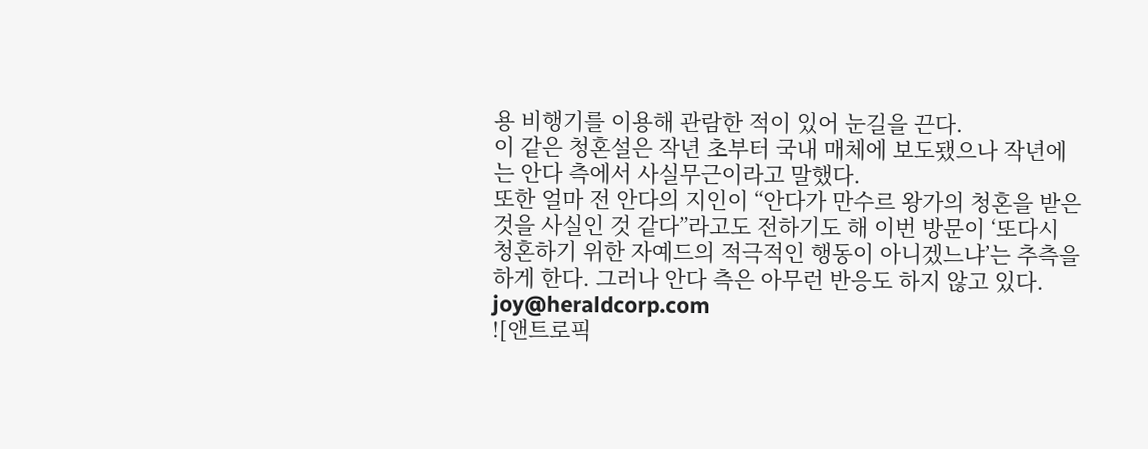용 비행기를 이용해 관람한 적이 있어 눈길을 끈다.
이 같은 청혼설은 작년 초부터 국내 매체에 보도됐으나 작년에는 안다 측에서 사실무근이라고 말했다.
또한 얼마 전 안다의 지인이 “안다가 만수르 왕가의 청혼을 받은 것을 사실인 것 같다”라고도 전하기도 해 이번 방문이 ‘또다시 청혼하기 위한 자예드의 적극적인 행동이 아니겠느냐’는 추측을 하게 한다. 그러나 안다 측은 아무런 반응도 하지 않고 있다.
joy@heraldcorp.com
![앤트로픽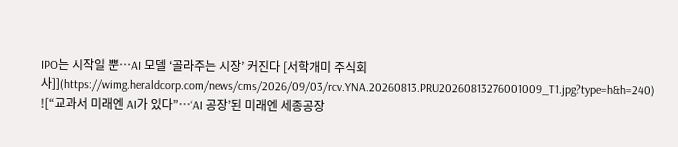IPO는 시작일 뿐…AI 모델 ‘골라주는 시장’ 커진다 [서학개미 주식회사]](https://wimg.heraldcorp.com/news/cms/2026/09/03/rcv.YNA.20260813.PRU20260813276001009_T1.jpg?type=h&h=240)
![“교과서 미래엔 AI가 있다”…‘AI 공장’된 미래엔 세종공장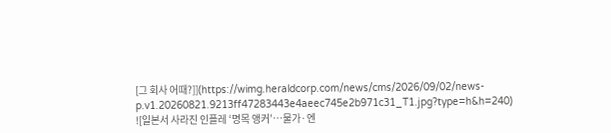[그 회사 어때?]](https://wimg.heraldcorp.com/news/cms/2026/09/02/news-p.v1.20260821.9213ff47283443e4aeec745e2b971c31_T1.jpg?type=h&h=240)
![일본서 사라진 인플레 ‘명목 앵커’…물가·엔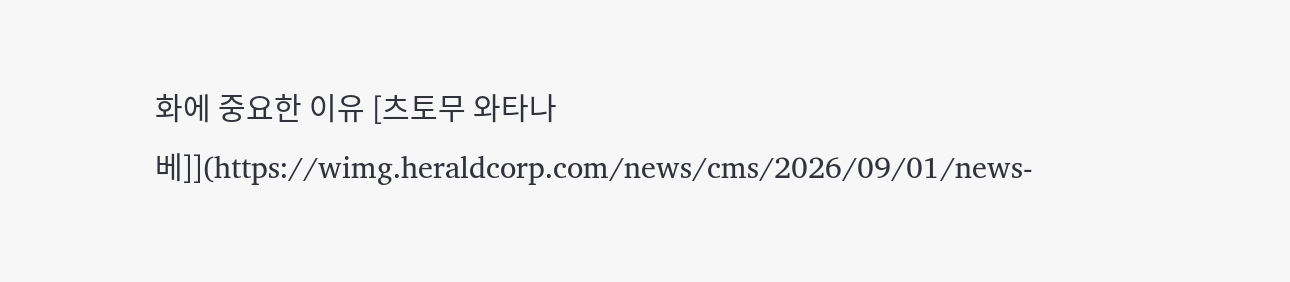화에 중요한 이유 [츠토무 와타나베]](https://wimg.heraldcorp.com/news/cms/2026/09/01/news-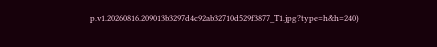p.v1.20260816.209013b3297d4c92ab32710d529f3877_T1.jpg?type=h&h=240)